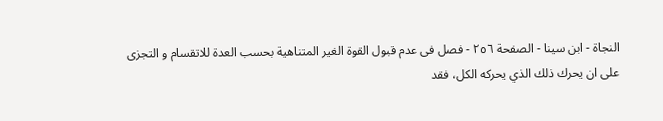النجاة - ابن سينا - الصفحة ٢٥٦ - فصل فى عدم قبول القوة الغير المتناهية بحسب العدة للاتقسام و التجزى
على ان يحرك ذلك الذي يحركه الكل، فقد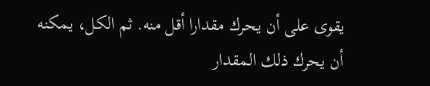يقوى على أن يحرك مقدارا أقل منه. ثم الكل، يمكنه أن يحرك ذلك المقدار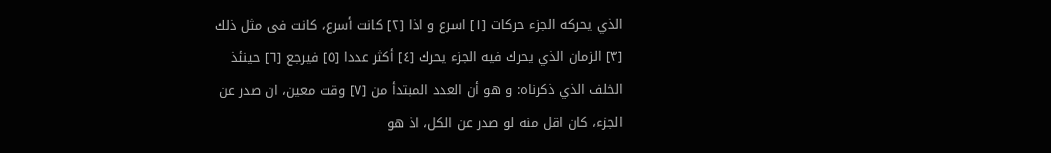الذي يحركه الجزء حركات [١] اسرع و اذا [٢] كانت أسرع، كانت فى مثل ذلك [٣] الزمان الذي يحرك فيه الجزء يحرك [٤] أكثر عددا [٥] فيرجع [٦] حينئذ الخلف الذي ذكرناه: و هو أن العدد المبتدأ من [٧] وقت معين، ان صدر عن الجزء، كان اقل منه لو صدر عن الكل، اذ هو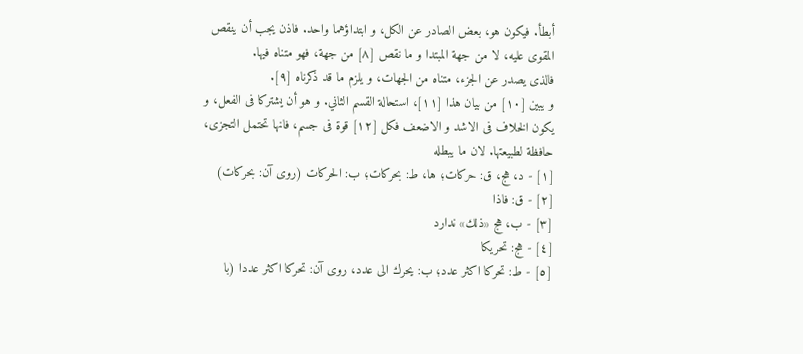أبطأ. فيكون هو، بعض الصادر عن الكل، و ابتداؤهما واحد. فاذن يجب أن ينقص المقوى عليه، لا من جهة المبتدا و ما نقص [٨] من جهة، فهو متناه فيها.
فالذى يصدر عن الجزء، متناه من الجهات، و يلزم ما قد ذكرناه [٩].
و يبين [١٠] من بيان هذا [١١]، استحالة القسم الثاني. و هو أن يشتركا فى الفعل، و يكون الخلاف فى الاشد و الاضعف فكل [١٢] قوة فى جسم، فانها تحتمل التجزى، حافظة لطبيعتها. لان ما يبطله
[١] - د، هج، ق: حركات؛ ها، ط: بحركات؛ ب: الحركات (روى آن: بحركات)
[٢] - ق: فاذا
[٣] - ب، هج «ذلك» ندارد
[٤] - هج: تحريكا
[٥] - ط: تحركا اكثر عدد؛ ب: يحرك الى عدد، روى آن: تحركا اكثر عددا (با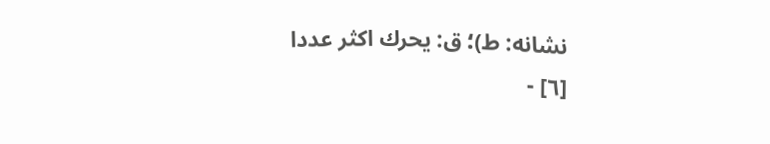نشانه: ط)؛ ق: يحرك اكثر عددا
[٦] -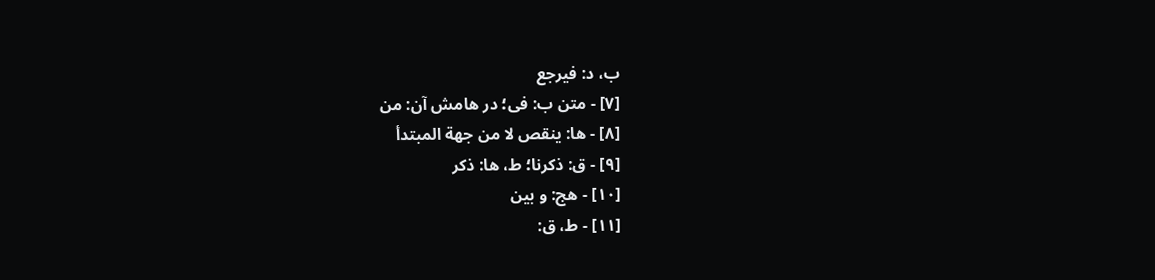ب، د: فيرجع
[٧] - متن ب: فى؛ در هامش آن: من
[٨] - ها: ينقص لا من جهة المبتدأ
[٩] - ق: ذكرنا؛ ط، ها: ذكر
[١٠] - هج: و بين
[١١] - ط، ق: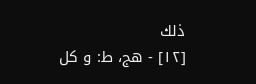ذلك
[١٢] - هج، ط: و كل